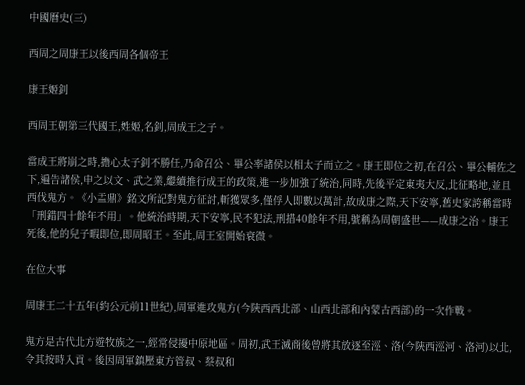中國曆史(三)

西周之周康王以後西周各個帝王

康王姬釗

西周王朝第三代國王,姓姬,名釗,周成王之子。

當成王將崩之時,擔心太子釗不勝任,乃命召公、畢公率諸侯以相太子而立之。康王即位之初,在召公、畢公輔佐之下,遍告諸侯,申之以文、武之業,繼續推行成王的政策,進一步加強了統治,同時,先後平定東夷大反,北征略地,並且西伐鬼方。《小盂鼎》銘文所記對鬼方征討,斬獲眾多,僅俘人即數以萬計,故成康之際,天下安寧,舊史家誇稱當時「刑錯四十餘年不用」。他統治時期,天下安寧,民不犯法,刑措40餘年不用,號稱為周朝盛世——成康之治。康王死後,他的兒子暇即位,即周昭王。至此,周王室開始衰微。

在位大事

周康王二十五年(約公元前11世紀),周軍進攻鬼方(今陝西西北部、山西北部和內蒙古西部)的一次作戰。

鬼方是古代北方遊牧族之一,經常侵擾中原地區。周初,武王滅商後曾將其放逐至涇、洛(今陝西涇河、洛河)以北,令其按時入貢。後因周軍鎮壓東方管叔、蔡叔和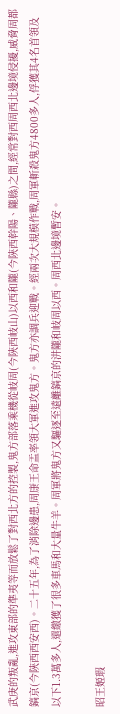武庚的叛亂,進攻東部的準夷等而放鬆了對西北方的控製,鬼方部落乘機從岐周(今陝西岐山)以西和隴(今陝西幹陽、隴縣)之間,經常對西周西北邊境侵擾,威脅周都鎬京(今陝西西安西)。二十五年,為了消除邊患,周康王命盂率領大軍進攻鬼方。鬼方亦調兵迎戰。經兩次大規模作戰,周軍斬殺鬼方4800多人,俘獲其4名首領及以下1.3萬多人,還繳獲了很多車馬和大量牛羊。周軍將鬼方又驅逐至遠離鎬京的汫隴和岐周以西。周西北邊境暫安。

昭王姬瑕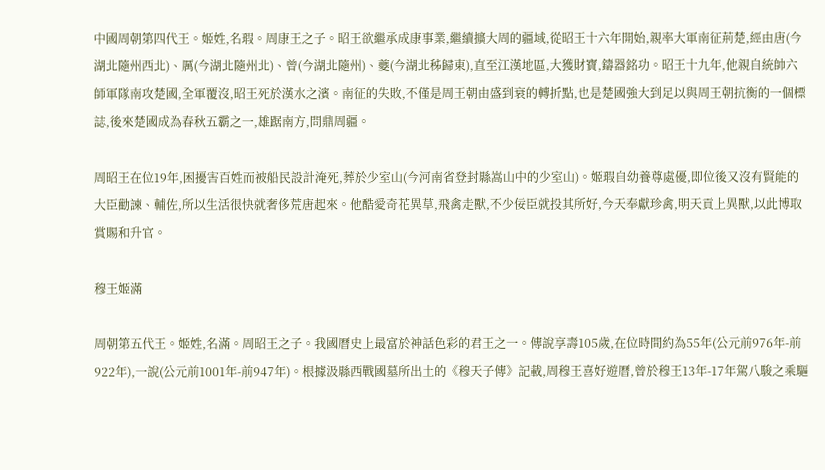中國周朝第四代王。姬姓,名瑕。周康王之子。昭王欲繼承成康事業,繼續擴大周的疆域,從昭王十六年開始,親率大軍南征荊楚,經由唐(今湖北隨州西北)、厲(今湖北隨州北)、曾(今湖北隨州)、夔(今湖北秭歸東),直至江漢地區,大獲財寶,鑄器銘功。昭王十九年,他親自統帥六師軍隊南攻楚國,全軍覆沒,昭王死於漢水之濱。南征的失敗,不僅是周王朝由盛到衰的轉折點,也是楚國強大到足以與周王朝抗衡的一個標誌,後來楚國成為春秋五霸之一,雄踞南方,問鼎周疆。

周昭王在位19年,困擾害百姓而被船民設計淹死,葬於少室山(今河南省登封縣嵩山中的少室山)。姬瑕自幼養尊處優,即位後又沒有賢能的大臣勸諫、輔佐,所以生活很快就奢侈荒唐起來。他酷愛奇花異草,飛禽走獸,不少佞臣就投其所好,今天奉獻珍禽,明天貢上異獸,以此博取賞賜和升官。

穆王姬滿

周朝第五代王。姬姓,名滿。周昭王之子。我國曆史上最富於神話色彩的君王之一。傳說享壽105歲,在位時間約為55年(公元前976年-前922年),一說(公元前1001年-前947年)。根據汲縣西戰國墓所出土的《穆天子傳》記載,周穆王喜好遊曆,曾於穆王13年-17年駕八駿之乘驅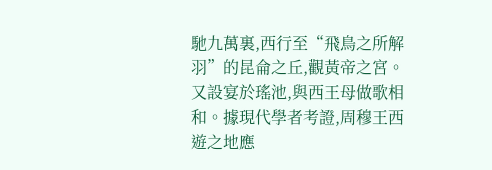馳九萬裏,西行至“飛鳥之所解羽”的昆侖之丘,觀黃帝之宮。又設宴於瑤池,與西王母做歌相和。據現代學者考證,周穆王西遊之地應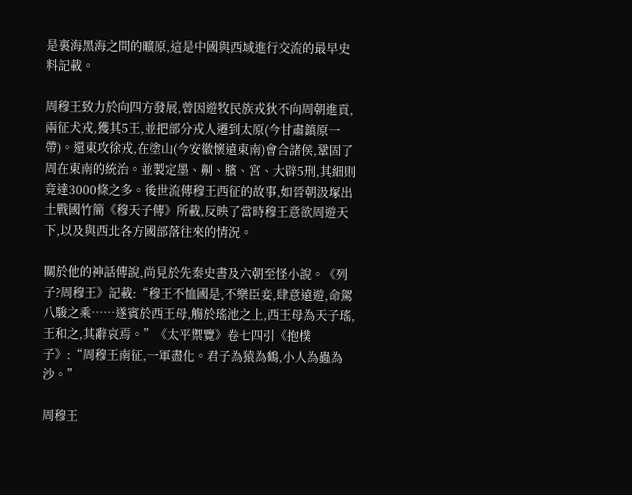是裏海黑海之間的曠原,這是中國與西域進行交流的最早史料記載。

周穆王致力於向四方發展,曾因遊牧民族戎狄不向周朝進貢,兩征犬戎,獲其5王,並把部分戎人遷到太原(今甘肅鎮原一帶)。還東攻徐戎,在塗山(今安徽懷遠東南)會合諸侯,鞏固了周在東南的統治。並製定墨、劓、臏、宮、大辟5刑,其細則竟達3000條之多。後世流傳穆王西征的故事,如晉朝汲塚出土戰國竹簡《穆天子傳》所載,反映了當時穆王意欲周遊天下,以及與西北各方國部落往來的情況。

關於他的神話傳說,尚見於先秦史書及六朝至怪小說。《列子?周穆王》記載:“穆王不恤國是,不樂臣妾,肆意遠遊,命駕八駿之乘……遂賓於西王母,觴於瑤池之上,西王母為天子瑤,王和之,其辭哀焉。”《太平禦覽》卷七四引《抱樸子》:“周穆王南征,一軍盡化。君子為猿為鶴,小人為蟲為沙。”

周穆王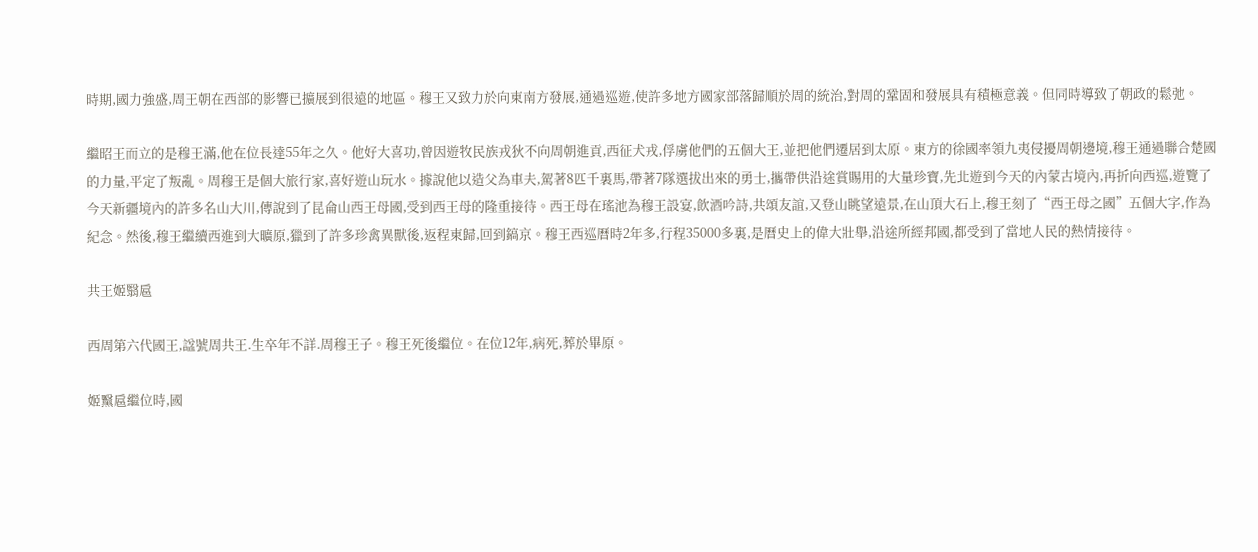時期,國力強盛,周王朝在西部的影響已擴展到很遠的地區。穆王又致力於向東南方發展,通過巡遊,使許多地方國家部落歸順於周的統治,對周的鞏固和發展具有積極意義。但同時導致了朝政的鬆弛。

繼昭王而立的是穆王滿,他在位長達55年之久。他好大喜功,曾因遊牧民族戎狄不向周朝進貢,西征犬戎,俘虜他們的五個大王,並把他們遷居到太原。東方的徐國率領九夷侵擾周朝邊境,穆王通過聯合楚國的力量,平定了叛亂。周穆王是個大旅行家,喜好遊山玩水。據說他以造父為車夫,駕著8匹千裏馬,帶著7隊選拔出來的勇士,攜帶供沿途賞賜用的大量珍寶,先北遊到今天的內蒙古境內,再折向西巡,遊覽了今天新疆境內的許多名山大川,傳說到了昆侖山西王母國,受到西王母的隆重接待。西王母在瑤池為穆王設宴,飲酒吟詩,共頌友誼,又登山眺望遠景,在山頂大石上,穆王刻了“西王母之國”五個大字,作為紀念。然後,穆王繼續西進到大曠原,獵到了許多珍禽異獸後,返程東歸,回到鎬京。穆王西巡曆時2年多,行程35000多裏,是曆史上的偉大壯舉,沿途所經邦國,都受到了當地人民的熱情接待。

共王姬翳扈

西周第六代國王,諡號周共王.生卒年不詳.周穆王子。穆王死後繼位。在位12年,病死,葬於畢原。

姬黳扈繼位時,國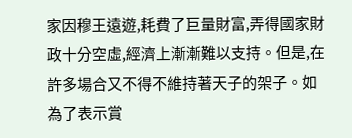家因穆王遠遊,耗費了巨量財富,弄得國家財政十分空虛,經濟上漸漸難以支持。但是,在許多場合又不得不維持著天子的架子。如為了表示賞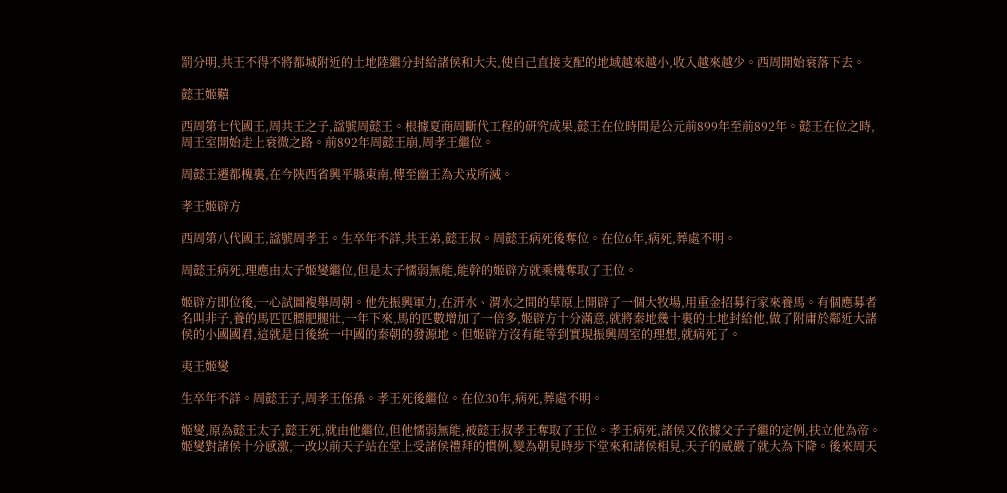罰分明,共王不得不將都城附近的土地陸繼分封給諸侯和大夫,使自己直接支配的地域越來越小,收入越來越少。西周開始衰落下去。

懿王姬囏

西周第七代國王,周共王之子,諡號周懿王。根據夏商周斷代工程的研究成果,懿王在位時間是公元前899年至前892年。懿王在位之時,周王室開始走上衰微之路。前892年周懿王崩,周孝王繼位。

周懿王遷都槐裏,在今陝西省興平縣東南,傳至幽王為犬戎所滅。

孝王姬辟方

西周第八代國王,諡號周孝王。生卒年不詳,共王弟,懿王叔。周懿王病死後奪位。在位6年,病死,葬處不明。

周懿王病死,理應由太子姬燮繼位,但是太子懦弱無能,能幹的姬辟方就乘機奪取了王位。

姬辟方即位後,一心試圖複舉周朝。他先振興軍力,在汧水、渭水之間的草原上開辟了一個大牧場,用重金招募行家來養馬。有個應募者名叫非子,養的馬匹匹膘肥腿壯,一年下來,馬的匹數增加了一倍多,姬辟方十分滿意,就將秦地幾十裏的土地封給他,做了附庸於鄰近大諸侯的小國國君,這就是日後統一中國的秦朝的發源地。但姬辟方沒有能等到實現振興周室的理想,就病死了。

夷王姬燮

生卒年不詳。周懿王子,周孝王侄孫。孝王死後繼位。在位30年,病死,葬處不明。

姬燮,原為懿王太子,懿王死,就由他繼位,但他懦弱無能,被懿王叔孝王奪取了王位。孝王病死,諸侯又依據父子子繼的定例,扶立他為帝。姬燮對諸侯十分感激,一改以前天子站在堂上受諸侯禮拜的慣例,變為朝見時步下堂來和諸侯相見,天子的威嚴了就大為下降。後來周天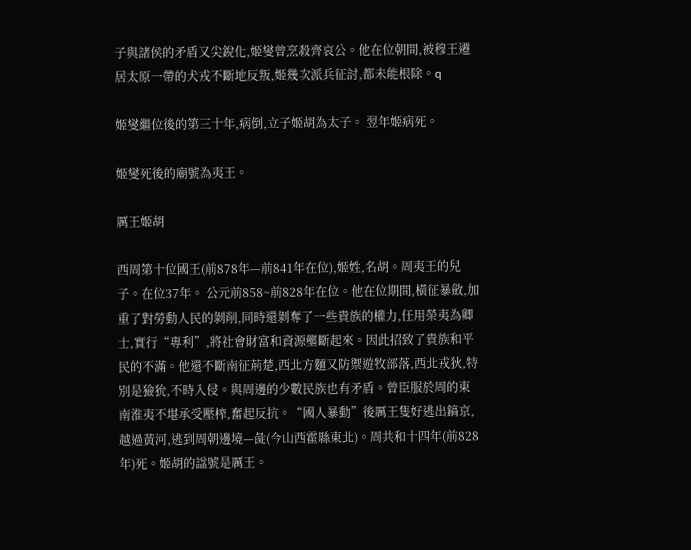子與諸侯的矛盾又尖銳化,姬燮曾烹殺齊哀公。他在位朝間,被穆王遷居太原一帶的犬戎不斷地反叛,姬幾次派兵征討,都未能根除。q

姬燮繼位後的第三十年,病倒,立子姬胡為太子。 翌年姬病死。

姬燮死後的廟號為夷王。

厲王姬胡

西周第十位國王(前878年—前841年在位),姬姓,名胡。周夷王的兒子。在位37年。 公元前858~前828年在位。他在位期間,橫征暴斂,加重了對勞動人民的剝削,同時還剝奪了一些貴族的權力,任用榮夷為卿士,實行“專利”,將社會財富和資源壟斷起來。因此招致了貴族和平民的不滿。他還不斷南征荊楚,西北方麵又防禦遊牧部落,西北戎狄,特別是獫狁,不時入侵。與周邊的少數民族也有矛盾。曾臣服於周的東南淮夷不堪承受壓榨,奮起反抗。“國人暴動”後厲王隻好逃出鎬京,越過黃河,逃到周朝邊境—彘(今山西霍縣東北)。周共和十四年(前828年)死。姬胡的諡號是厲王。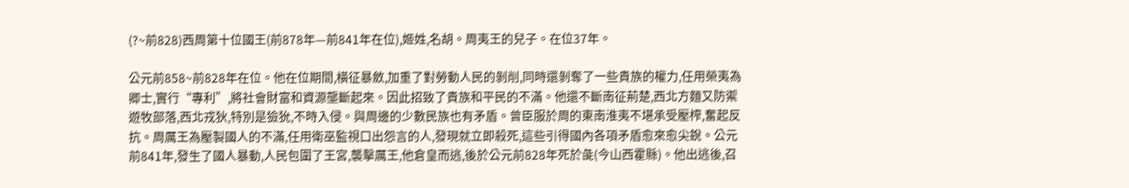(?~前828)西周第十位國王(前878年—前841年在位),姬姓,名胡。周夷王的兒子。在位37年。

公元前858~前828年在位。他在位期間,橫征暴斂,加重了對勞動人民的剝削,同時還剝奪了一些貴族的權力,任用榮夷為卿士,實行“專利”,將社會財富和資源壟斷起來。因此招致了貴族和平民的不滿。他還不斷南征荊楚,西北方麵又防禦遊牧部落,西北戎狄,特別是獫狁,不時入侵。與周邊的少數民族也有矛盾。曾臣服於周的東南淮夷不堪承受壓榨,奮起反抗。周厲王為壓製國人的不滿,任用衛巫監視口出怨言的人,發現就立即殺死,這些引得國內各項矛盾愈來愈尖銳。公元前841年,發生了國人暴動,人民包圍了王宮,襲擊厲王,他倉皇而逃,後於公元前828年死於彘(今山西霍縣)。他出逃後,召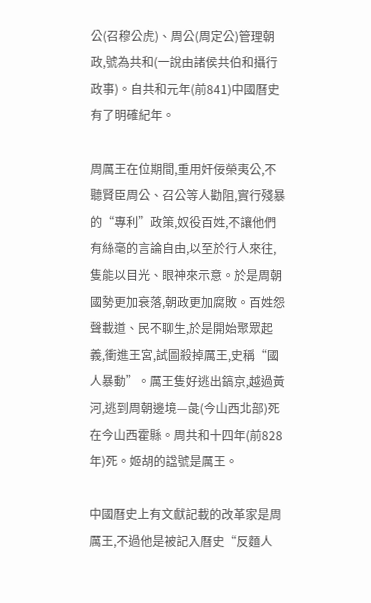公(召穆公虎)、周公(周定公)管理朝政,號為共和(一說由諸侯共伯和攝行政事)。自共和元年(前841)中國曆史有了明確紀年。

周厲王在位期間,重用奸佞榮夷公,不聽賢臣周公、召公等人勸阻,實行殘暴的“專利”政策,奴役百姓,不讓他們有絲毫的言論自由,以至於行人來往,隻能以目光、眼神來示意。於是周朝國勢更加衰落,朝政更加腐敗。百姓怨聲載道、民不聊生,於是開始聚眾起義,衝進王宮,試圖殺掉厲王,史稱“國人暴動”。厲王隻好逃出鎬京,越過黃河,逃到周朝邊境—彘(今山西北部)死在今山西霍縣。周共和十四年(前828年)死。姬胡的諡號是厲王。

中國曆史上有文獻記載的改革家是周厲王,不過他是被記入曆史“反麵人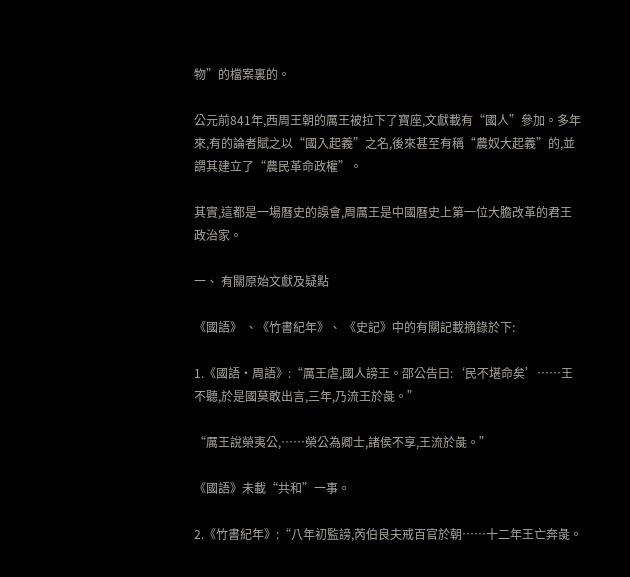物”的檔案裏的。

公元前841年,西周王朝的厲王被拉下了寶座,文獻載有“國人”參加。多年來,有的論者賦之以“國入起義”之名,後來甚至有稱“農奴大起義”的,並謂其建立了“農民革命政權”。

其實,這都是一場曆史的誤會,周厲王是中國曆史上第一位大膽改革的君王政治家。

一、 有關原始文獻及疑點

《國語》 、《竹書紀年》、 《史記》中的有關記載摘錄於下:

1.《國語·周語》:“厲王虐,國人謗王。邵公告曰:‘民不堪命矣’……王不聽,於是國莫敢出言,三年,乃流王於彘。”

“厲王說榮夷公,……榮公為卿士,諸侯不享,王流於彘。”

《國語》未載“共和”一事。

2.《竹書紀年》:“八年初監謗,芮伯良夫戒百官於朝……十二年王亡奔彘。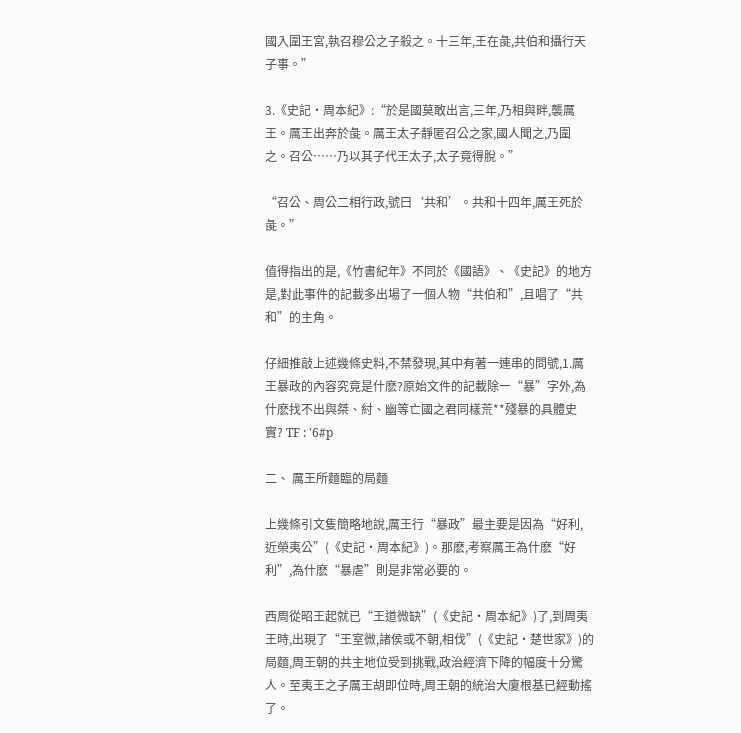國入圍王宮,執召穆公之子殺之。十三年,王在彘,共伯和攝行天子事。”

3.《史記·周本紀》:“於是國莫敢出言,三年,乃相與畔,襲厲王。厲王出奔於彘。厲王太子靜匿召公之家,國人聞之,乃圍之。召公……乃以其子代王太子,太子竟得脫。”

“召公、周公二相行政,號曰‘共和’。共和十四年,厲王死於彘。”

值得指出的是,《竹書紀年》不同於《國語》、《史記》的地方是,對此事件的記載多出場了一個人物“共伯和”,且唱了“共和”的主角。

仔細推敲上述幾條史料,不禁發現,其中有著一連串的問號,1.厲王暴政的內容究竟是什麽?原始文件的記載除一“暴”字外,為什麽找不出與桀、紂、幽等亡國之君同樣荒**殘暴的具體史實? TF : '6#p

二、 厲王所麵臨的局麵

上幾條引文隻簡略地說,厲王行“暴政”最主要是因為“好利,近榮夷公”(《史記·周本紀》)。那麽,考察厲王為什麽“好利”,為什麽“暴虐”則是非常必要的。

西周從昭王起就已“王道微缺”(《史記·周本紀》)了,到周夷王時,出現了“王室微,諸侯或不朝,相伐”(《史記·楚世家》)的局麵,周王朝的共主地位受到挑戰,政治經濟下降的幅度十分驚人。至夷王之子厲王胡即位時,周王朝的統治大廈根基已經動搖了。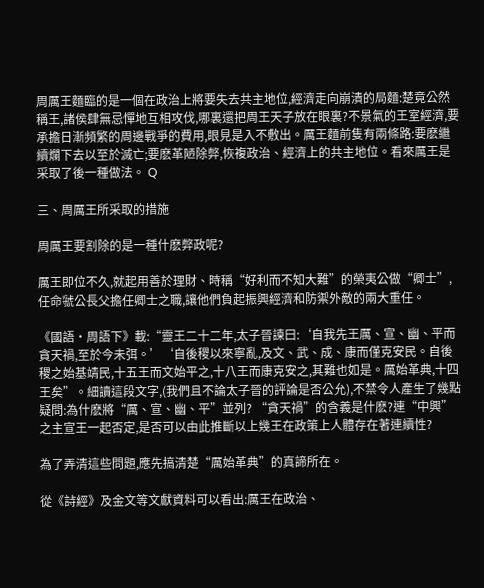周厲王麵臨的是一個在政治上將要失去共主地位,經濟走向崩潰的局麵:楚竟公然稱王,諸侯肆無忌憚地互相攻伐,哪裏還把周王天子放在眼裏?不景氣的王室經濟,要承擔日漸頻繁的周邊戰爭的費用,眼見是入不敷出。厲王麵前隻有兩條路:要麽繼續爛下去以至於滅亡;要麽革陋除弊,恢複政治、經濟上的共主地位。看來厲王是采取了後一種做法。 Q

三、周厲王所采取的措施

周厲王要割除的是一種什麽弊政呢?

厲王即位不久,就起用善於理財、時稱“好利而不知大難”的榮夷公做“卿士”,任命虢公長父擔任卿士之職,讓他們負起振興經濟和防禦外敵的兩大重任。

《國語·周語下》載:“靈王二十二年,太子晉諫曰:‘自我先王厲、宣、幽、平而貪天禍,至於今未弭。’‘自後稷以來寧亂,及文、武、成、康而僅克安民。自後稷之始基靖民,十五王而文始平之,十八王而康克安之,其難也如是。厲始革典,十四王矣”。細讀這段文字,(我們且不論太子晉的評論是否公允),不禁令人產生了幾點疑問:為什麽將“厲、宣、幽、平”並列? “貪天禍”的含義是什麽?連“中興”之主宣王一起否定,是否可以由此推斷以上幾王在政策上人體存在著連續性?

為了弄清這些問題,應先搞清楚“厲始革典”的真諦所在。

從《詩經》及金文等文獻資料可以看出:厲王在政治、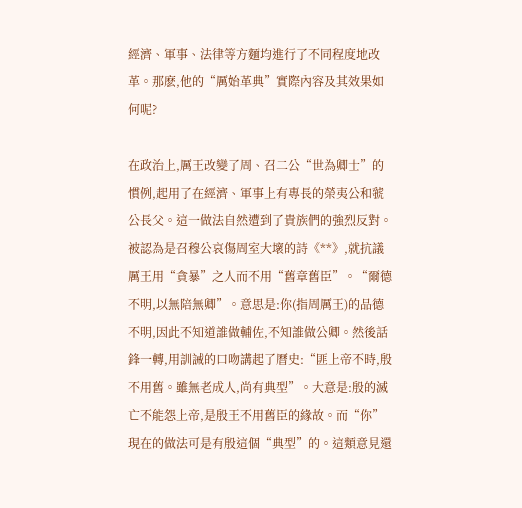經濟、軍事、法律等方麵均進行了不同程度地改革。那麽,他的“厲始革典”實際內容及其效果如何呢?

在政治上,厲王改變了周、召二公“世為卿士”的慣例,起用了在經濟、軍事上有專長的榮夷公和虢公長父。這一做法自然遭到了貴族們的強烈反對。被認為是召穆公哀傷周室大壞的詩《**》,就抗議厲王用“貪暴”之人而不用“舊章舊臣”。“爾德不明,以無陪無卿”。意思是:你(指周厲王)的品德不明,因此不知道誰做輔佐,不知誰做公卿。然後話鋒一轉,用訓誡的口吻講起了曆史:“匪上帝不時,殷不用舊。雖無老成人,尚有典型”。大意是:殷的滅亡不能怨上帝,是殷王不用舊臣的緣故。而“你”現在的做法可是有殷這個“典型”的。這類意見還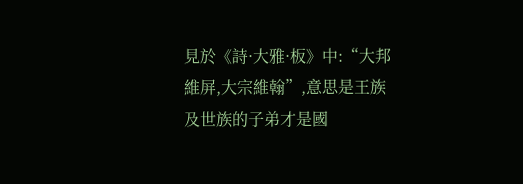見於《詩·大雅·板》中:“大邦維屏,大宗維翰”,意思是王族及世族的子弟才是國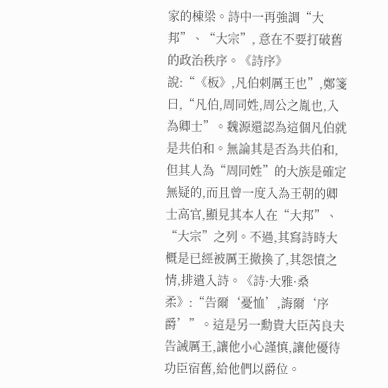家的棟梁。詩中一再強調“大邦”、“大宗”, 意在不要打破舊的政治秩序。《詩序》說:“《板》,凡伯刺厲王也”,鄭箋曰,“凡伯,周同姓,周公之胤也,入為卿士”。魏源還認為這個凡伯就是共伯和。無論其是否為共伯和,但其人為“周同姓”的大族是確定無疑的,而且曾一度入為王朝的卿士高官,顯見其本人在“大邦”、“大宗”之列。不過,其寫詩時大概是已經被厲王撤換了,其怨憤之情,排遣入詩。《詩·大雅·桑柔》:“告爾‘憂恤’,誨爾‘序爵’”。這是另一勳貴大臣芮良夫告誡厲王,讓他小心謹慎,讓他優待功臣宿舊,給他們以爵位。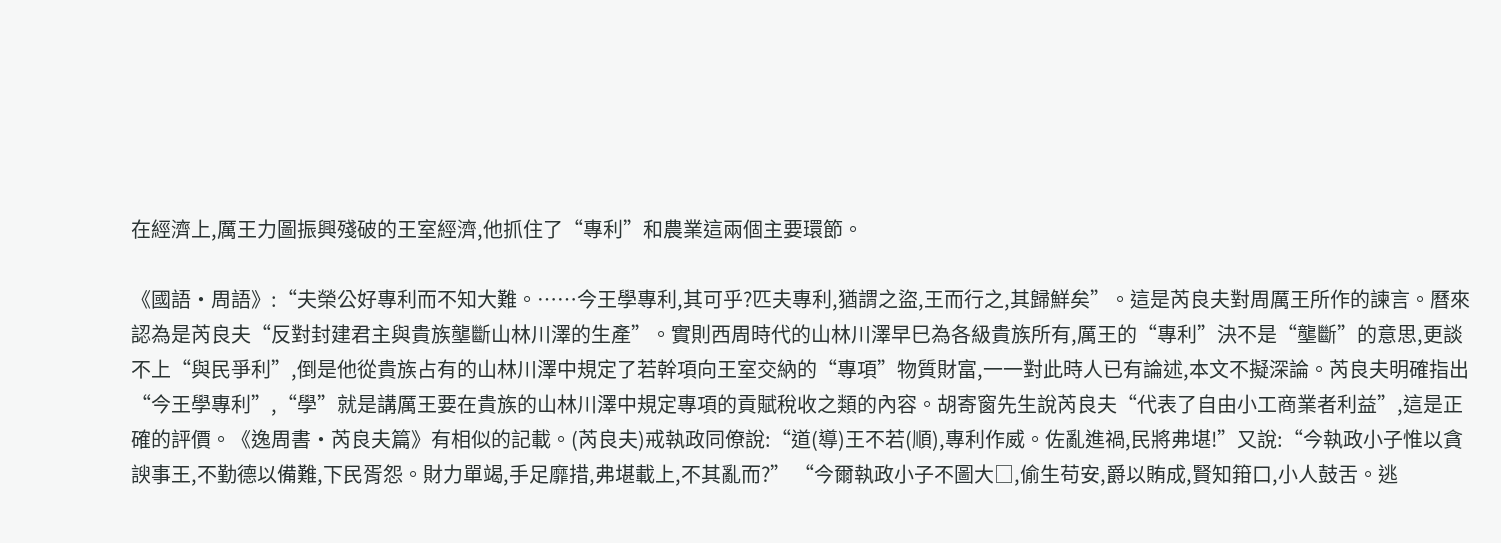在經濟上,厲王力圖振興殘破的王室經濟,他抓住了“專利”和農業這兩個主要環節。

《國語·周語》:“夫榮公好專利而不知大難。……今王學專利,其可乎?匹夫專利,猶謂之盜,王而行之,其歸鮮矣”。這是芮良夫對周厲王所作的諫言。曆來認為是芮良夫“反對封建君主與貴族壟斷山林川澤的生產”。實則西周時代的山林川澤早巳為各級貴族所有,厲王的“專利”決不是“壟斷”的意思,更談不上“與民爭利”,倒是他從貴族占有的山林川澤中規定了若幹項向王室交納的“專項”物質財富,一一對此時人已有論述,本文不擬深論。芮良夫明確指出“今王學專利”,“學”就是講厲王要在貴族的山林川澤中規定專項的貢賦稅收之類的內容。胡寄窗先生說芮良夫“代表了自由小工商業者利益”,這是正確的評價。《逸周書·芮良夫篇》有相似的記載。(芮良夫)戒執政同僚說:“道(導)王不若(順),專利作威。佐亂進禍,民將弗堪!”又說:“今執政小子惟以貪諛事王,不勤德以備難,下民胥怨。財力單竭,手足靡措,弗堪載上,不其亂而?” “今爾執政小子不圖大□,偷生苟安,爵以賄成,賢知箝口,小人鼓舌。逃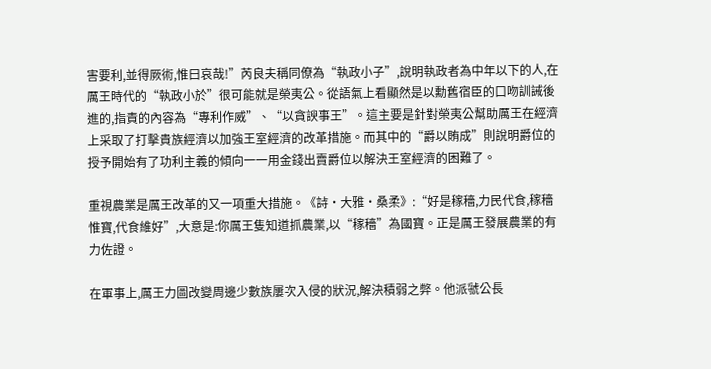害要利,並得厥術,惟曰哀哉!”芮良夫稱同僚為“執政小子”,說明執政者為中年以下的人,在厲王時代的“執政小於”很可能就是榮夷公。從語氣上看顯然是以勳舊宿臣的口吻訓誡後進的,指責的內容為“專利作威”、“以貪諛事王”。這主要是針對榮夷公幫助厲王在經濟上采取了打擊貴族經濟以加強王室經濟的改革措施。而其中的“爵以賄成”則說明爵位的授予開始有了功利主義的傾向一一用金錢出賣爵位以解決王室經濟的困難了。

重視農業是厲王改革的又一項重大措施。《詩·大雅·桑柔》:“好是稼穡,力民代食,稼穡惟寶,代食維好”,大意是:你厲王隻知道抓農業,以“稼穡”為國寶。正是厲王發展農業的有力佐證。

在軍事上,厲王力圖改變周邊少數族屢次入侵的狀況,解決積弱之弊。他派虢公長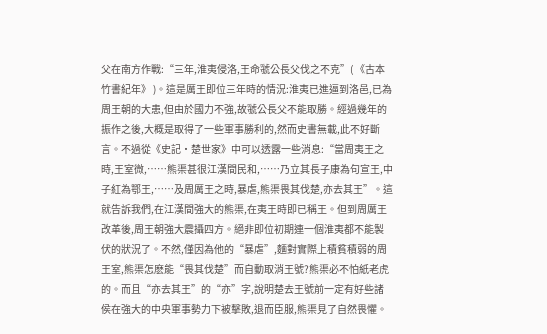父在南方作戰:“三年,淮夷侵洛,王命虢公長父伐之不克”( 《古本竹書紀年》 )。這是厲王即位三年時的情況:淮夷已進逼到洛邑,已為周王朝的大患,但由於國力不強,故虢公長父不能取勝。經過幾年的振作之後,大概是取得了一些軍事勝利的,然而史書無載,此不好斷言。不過從《史記·楚世家》中可以透露一些消息:“當周夷王之時,王室微,……熊渠甚很江漢間民和,……乃立其長子康為句宣王,中子紅為鄂王,……及周厲王之時,暴虐,熊渠畏其伐楚,亦去其王”。這就告訴我們,在江漢間強大的熊渠,在夷王時即已稱王。但到周厲王改革後,周王朝強大震攝四方。絕非即位初期連一個淮夷都不能製伏的狀況了。不然,僅因為他的“暴虐”,麵對實際上積貧積弱的周王室,熊渠怎麽能“畏其伐楚”而自動取消王號?熊渠必不怕紙老虎的。而且“亦去其王”的“亦”字,說明楚去王號前一定有好些諸侯在強大的中央軍事勢力下被擊敗,退而臣服,熊渠見了自然畏懼。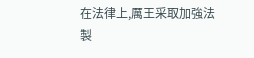在法律上,厲王采取加強法製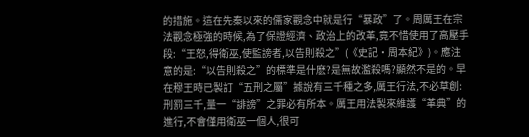的措施。這在先秦以來的儒家觀念中就是行“暴政”了。周厲王在宗法觀念極強的時候,為了保證經濟、政治上的改革,竟不惜使用了高壓手段:“王怒,得衛巫,使監謗者,以告則殺之”(《史記·周本紀》)。應注意的是:“以告則殺之”的標準是什麽?是無故濫殺嗎?顯然不是的。早在穆王時已製訂“五刑之屬”據說有三千種之多,厲王行法,不必草創:刑罰三千,量一“誹謗”之罪必有所本。厲王用法製來維護“革典”的進行,不會僅用衛巫一個人,很可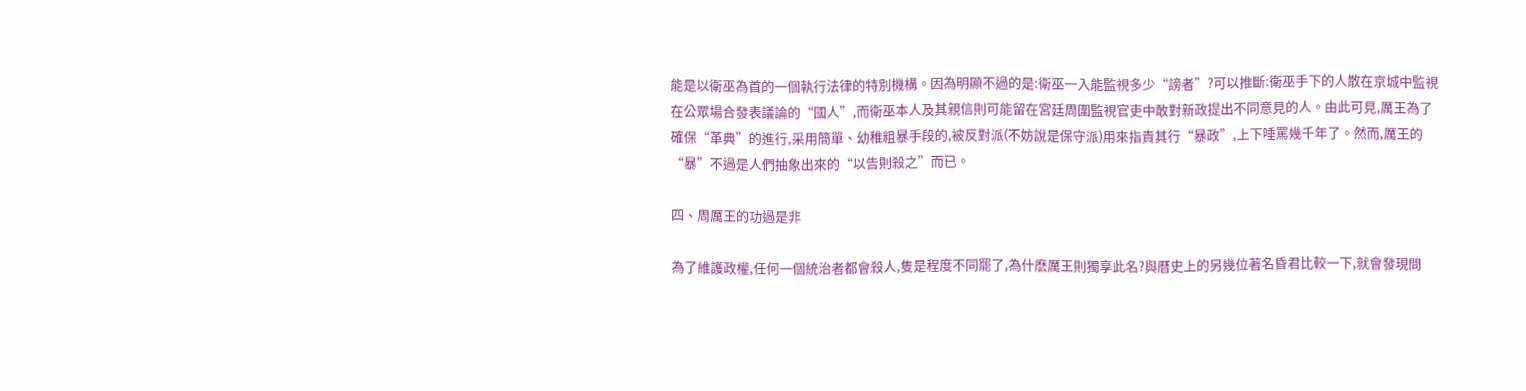能是以衛巫為首的一個執行法律的特別機構。因為明顯不過的是:衛巫一入能監視多少“謗者”?可以推斷:衛巫手下的人散在京城中監視在公眾場合發表議論的“國人”,而衛巫本人及其親信則可能留在宮廷周圍監視官吏中敢對新政提出不同意見的人。由此可見,厲王為了確保“革典”的進行,采用簡單、幼稚粗暴手段的,被反對派(不妨說是保守派)用來指責其行“暴政”,上下唾罵幾千年了。然而,厲王的“暴”不過是人們抽象出來的“以告則殺之”而已。

四、周厲王的功過是非

為了維護政權,任何一個統治者都會殺人,隻是程度不同罷了,為什麽厲王則獨享此名?與曆史上的另幾位著名昏君比較一下,就會發現問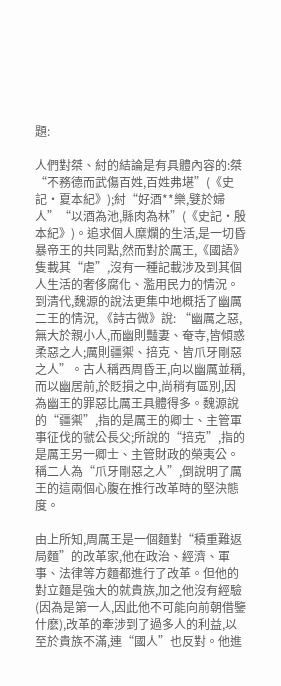題:

人們對桀、紂的結論是有具體內容的:桀“不務德而武傷百姓,百姓弗堪”(《史記·夏本紀》);紂“好酒**樂,嬖於婦人”“以酒為池,縣肉為林”(《史記·殷本紀》)。追求個人糜爛的生活,是一切昏暴帝王的共同點,然而對於厲王,《國語》隻載其“虐”,沒有一種記載涉及到其個人生活的奢侈腐化、濫用民力的情況。到清代,魏源的說法更集中地概括了幽厲二王的情況, 《詩古微》說: “幽厲之惡,無大於親小人,而幽則豔妻、奄寺,皆傾惑柔惡之人;厲則疆禦、掊克、皆爪牙剛惡之人”。古人稱西周昏王,向以幽厲並稱,而以幽居前,於貶損之中,尚稍有區別,因為幽王的罪惡比厲王具體得多。魏源說的“疆禦”,指的是厲王的卿士、主管軍事征伐的虢公長父;所說的“掊克”,指的是厲王另一卿士、主管財政的榮夷公。稱二人為“爪牙剛惡之人”,倒說明了厲王的這兩個心腹在推行改革時的堅決態度。

由上所知,周厲王是一個麵對“積重難返局麵”的改革家,他在政治、經濟、軍事、法律等方麵都進行了改革。但他的對立麵是強大的就貴族,加之他沒有經驗(因為是第一人,因此他不可能向前朝借鑒什麽),改革的牽涉到了過多人的利益,以至於貴族不滿,連“國人”也反對。他進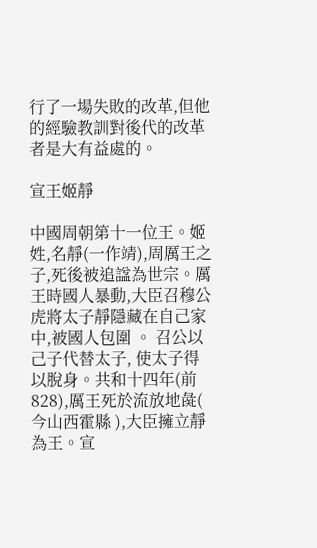行了一場失敗的改革,但他的經驗教訓對後代的改革者是大有益處的。

宣王姬靜

中國周朝第十一位王。姬姓,名靜(一作靖),周厲王之子,死後被追諡為世宗。厲王時國人暴動,大臣召穆公虎將太子靜隱藏在自己家中,被國人包圍 。 召公以己子代替太子, 使太子得以脫身。共和十四年(前828),厲王死於流放地彘( 今山西霍縣 ),大臣擁立靜為王。宣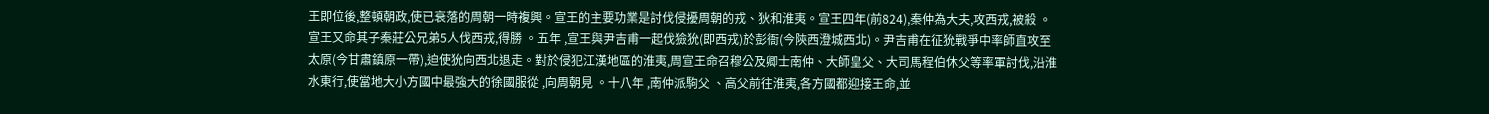王即位後,整頓朝政,使已衰落的周朝一時複興。宣王的主要功業是討伐侵擾周朝的戎、狄和淮夷。宣王四年(前824),秦仲為大夫,攻西戎,被殺 。宣王又命其子秦莊公兄弟5人伐西戎,得勝 。五年 ,宣王與尹吉甫一起伐獫狁(即西戎)於彭衙(今陝西澄城西北)。尹吉甫在征狁戰爭中率師直攻至太原(今甘肅鎮原一帶),迫使狁向西北退走。對於侵犯江漢地區的淮夷,周宣王命召穆公及卿士南仲、大師皇父、大司馬程伯休父等率軍討伐,沿淮水東行,使當地大小方國中最強大的徐國服從 ,向周朝見 。十八年 ,南仲派駒父 、高父前往淮夷,各方國都迎接王命,並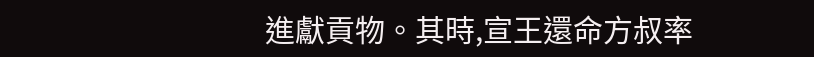進獻貢物。其時,宣王還命方叔率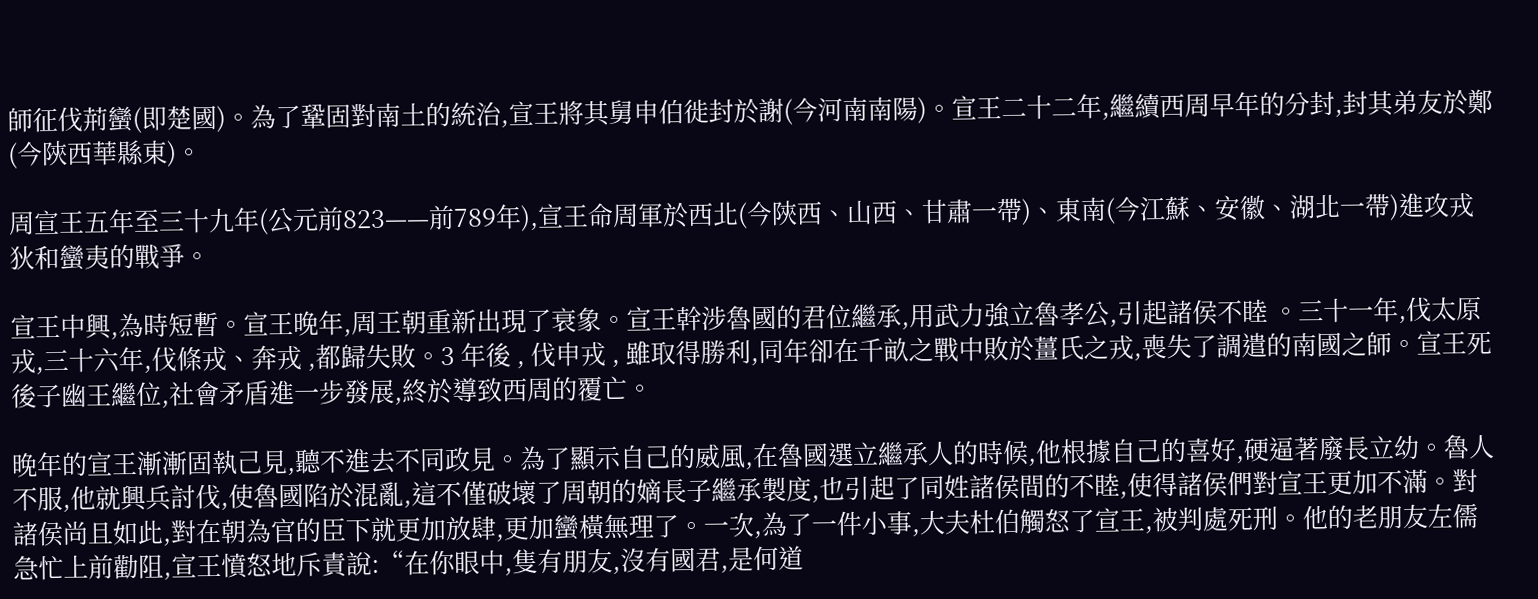師征伐荊蠻(即楚國)。為了鞏固對南土的統治,宣王將其舅申伯徙封於謝(今河南南陽)。宣王二十二年,繼續西周早年的分封,封其弟友於鄭(今陝西華縣東)。

周宣王五年至三十九年(公元前823——前789年),宣王命周軍於西北(今陝西、山西、甘肅一帶)、東南(今江蘇、安徽、湖北一帶)進攻戎狄和蠻夷的戰爭。

宣王中興,為時短暫。宣王晚年,周王朝重新出現了衰象。宣王幹涉魯國的君位繼承,用武力強立魯孝公,引起諸侯不睦 。三十一年,伐太原戎,三十六年,伐條戎、奔戎 ,都歸失敗。3 年後 , 伐申戎 , 雖取得勝利,同年卻在千畝之戰中敗於薑氏之戎,喪失了調遣的南國之師。宣王死後子幽王繼位,社會矛盾進一步發展,終於導致西周的覆亡。

晚年的宣王漸漸固執己見,聽不進去不同政見。為了顯示自己的威風,在魯國選立繼承人的時候,他根據自己的喜好,硬逼著廢長立幼。魯人不服,他就興兵討伐,使魯國陷於混亂,這不僅破壞了周朝的嫡長子繼承製度,也引起了同姓諸侯間的不睦,使得諸侯們對宣王更加不滿。對諸侯尚且如此,對在朝為官的臣下就更加放肆,更加蠻橫無理了。一次,為了一件小事,大夫杜伯觸怒了宣王,被判處死刑。他的老朋友左儒急忙上前勸阻,宣王憤怒地斥責說:“在你眼中,隻有朋友,沒有國君,是何道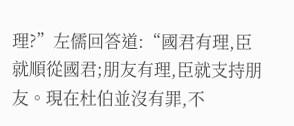理?”左儒回答道:“國君有理,臣就順從國君;朋友有理,臣就支持朋友。現在杜伯並沒有罪,不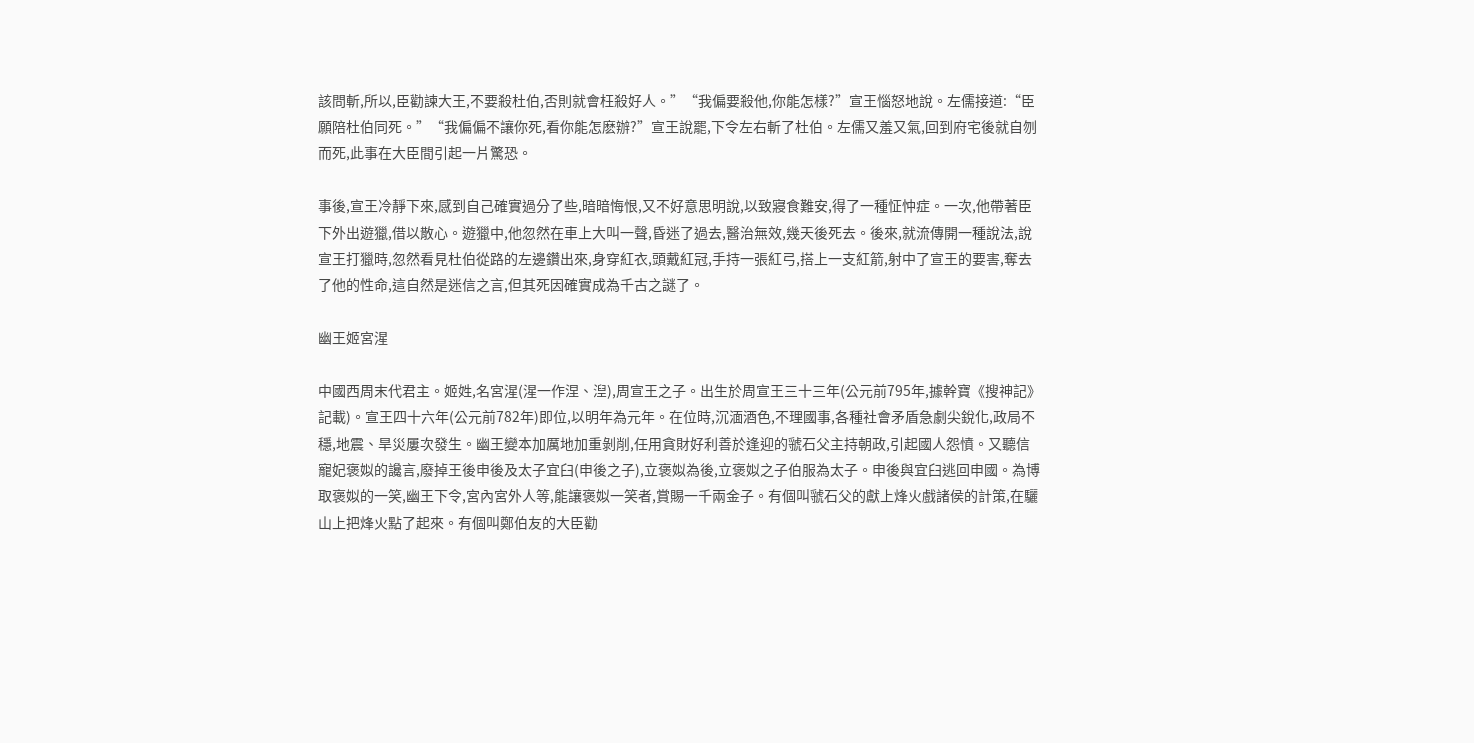該問斬,所以,臣勸諫大王,不要殺杜伯,否則就會枉殺好人。”“我偏要殺他,你能怎樣?”宣王惱怒地說。左儒接道:“臣願陪杜伯同死。”“我偏偏不讓你死,看你能怎麽辦?”宣王說罷,下令左右斬了杜伯。左儒又羞又氣,回到府宅後就自刎而死,此事在大臣間引起一片驚恐。

事後,宣王冷靜下來,感到自己確實過分了些,暗暗悔恨,又不好意思明說,以致寢食難安,得了一種怔忡症。一次,他帶著臣下外出遊獵,借以散心。遊獵中,他忽然在車上大叫一聲,昏迷了過去,醫治無效,幾天後死去。後來,就流傳開一種說法,說宣王打獵時,忽然看見杜伯從路的左邊鑽出來,身穿紅衣,頭戴紅冠,手持一張紅弓,搭上一支紅箭,射中了宣王的要害,奪去了他的性命,這自然是迷信之言,但其死因確實成為千古之謎了。

幽王姬宮湦

中國西周末代君主。姬姓,名宮湦(湦一作涅、湼),周宣王之子。出生於周宣王三十三年(公元前795年,據幹寶《搜神記》記載)。宣王四十六年(公元前782年)即位,以明年為元年。在位時,沉湎酒色,不理國事,各種社會矛盾急劇尖銳化,政局不穩,地震、旱災屢次發生。幽王變本加厲地加重剝削,任用貪財好利善於逢迎的虢石父主持朝政,引起國人怨憤。又聽信寵妃褒姒的讒言,廢掉王後申後及太子宜臼(申後之子),立褒姒為後,立褒姒之子伯服為太子。申後與宜臼逃回申國。為博取褒姒的一笑,幽王下令,宮內宮外人等,能讓褒姒一笑者,賞賜一千兩金子。有個叫虢石父的獻上烽火戲諸侯的計策,在驪山上把烽火點了起來。有個叫鄭伯友的大臣勸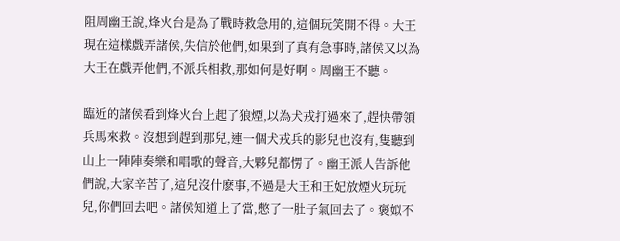阻周幽王說,烽火台是為了戰時救急用的,這個玩笑開不得。大王現在這樣戲弄諸侯,失信於他們,如果到了真有急事時,諸侯又以為大王在戲弄他們,不派兵相救,那如何是好啊。周幽王不聽。

臨近的諸侯看到烽火台上起了狼煙,以為犬戎打過來了,趕快帶領兵馬來救。沒想到趕到那兒,連一個犬戎兵的影兒也沒有,隻聽到山上一陣陣奏樂和唱歌的聲音,大夥兒都愣了。幽王派人告訴他們說,大家辛苦了,這兒沒什麽事,不過是大王和王妃放煙火玩玩兒,你們回去吧。諸侯知道上了當,憋了一肚子氣回去了。褒姒不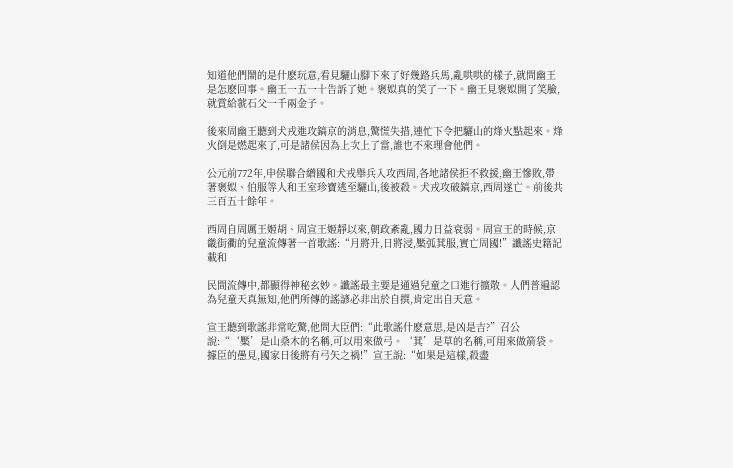知道他們鬧的是什麽玩意,看見驪山腳下來了好幾路兵馬,亂哄哄的樣子,就問幽王是怎麽回事。幽王一五一十告訴了她。褒姒真的笑了一下。幽王見褒姒開了笑臉,就賞給虢石父一千兩金子。

後來周幽王聽到犬戎進攻鎬京的消息,驚慌失措,連忙下令把驪山的烽火點起來。烽火倒是燃起來了,可是諸侯因為上次上了當,誰也不來理會他們。

公元前772年,申侯聯合繒國和犬戎舉兵入攻西周,各地諸侯拒不救援,幽王慘敗,帶著褒姒、伯服等人和王室珍寶逃至驪山,後被殺。犬戎攻破鎬京,西周遂亡。前後共三百五十餘年。

西周自周厲王姬胡、周宣王姬靜以來,朝政紊亂,國力日益衰弱。周宣王的時候,京畿街衢的兒童流傳著一首歌謠:“月將升,日將浸,檿弧萁服,實亡周國!”讖謠史籍記載和

民間流傳中,都顯得神秘玄妙。讖謠最主要是通過兒童之口進行擴散。人們普遍認為兒童天真無知,他們所傳的謠諺必非出於自撰,肯定出自天意。

宣王聽到歌謠非常吃驚,他問大臣們:“此歌謠什麽意思,是凶是吉?”召公說:“‘檿’是山桑木的名稱,可以用來做弓。‘萁’是草的名稱,可用來做箭袋。據臣的愚見,國家日後將有弓矢之禍!”宣王說:“如果是這樣,殺盡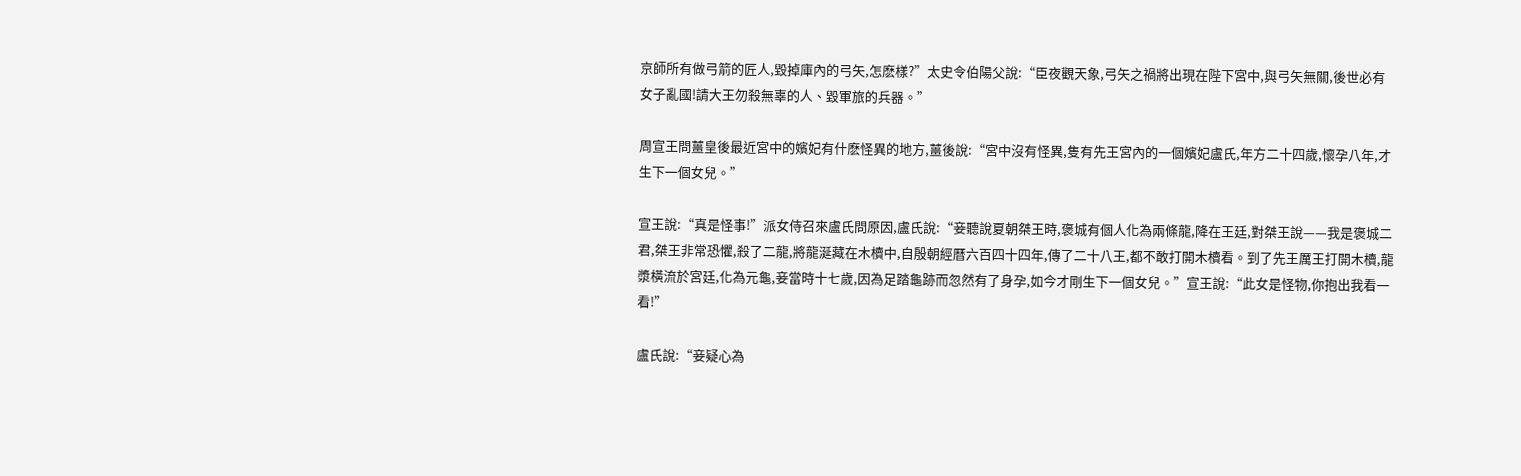京師所有做弓箭的匠人,毀掉庫內的弓矢,怎麽樣?”太史令伯陽父說:“臣夜觀天象,弓矢之禍將出現在陛下宮中,與弓矢無關,後世必有女子亂國!請大王勿殺無辜的人、毀軍旅的兵器。”

周宣王問薑皇後最近宮中的嬪妃有什麽怪異的地方,薑後說:“宮中沒有怪異,隻有先王宮內的一個嬪妃盧氏,年方二十四歲,懷孕八年,才生下一個女兒。”

宣王說:“真是怪事!”派女侍召來盧氏問原因,盧氏說:“妾聽說夏朝桀王時,褒城有個人化為兩條龍,降在王廷,對桀王說——我是褒城二君,桀王非常恐懼,殺了二龍,將龍涎藏在木櫝中,自殷朝經曆六百四十四年,傳了二十八王,都不敢打開木櫝看。到了先王厲王打開木櫝,龍漿橫流於宮廷,化為元龜,妾當時十七歲,因為足踏龜跡而忽然有了身孕,如今才剛生下一個女兒。”宣王說:“此女是怪物,你抱出我看一看!”

盧氏說:“妾疑心為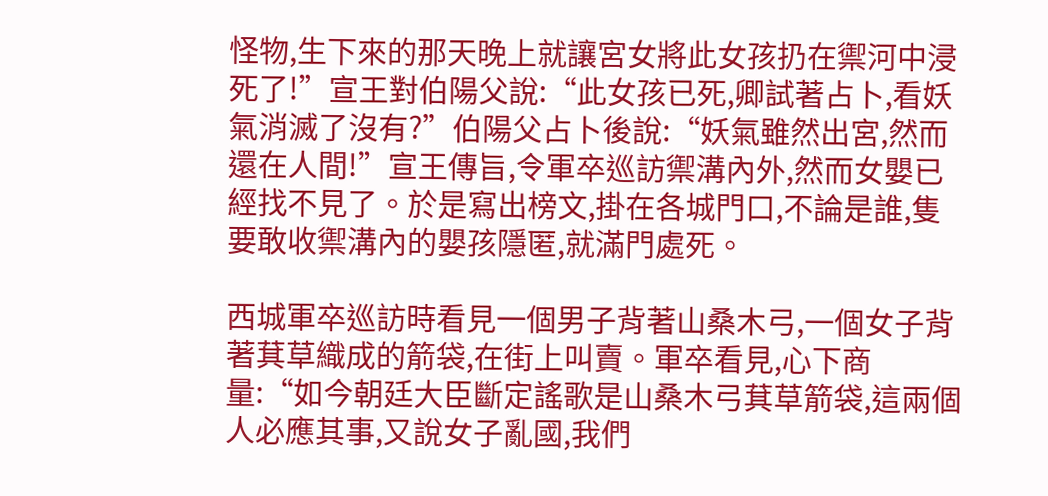怪物,生下來的那天晚上就讓宮女將此女孩扔在禦河中浸死了!”宣王對伯陽父說:“此女孩已死,卿試著占卜,看妖氣消滅了沒有?”伯陽父占卜後說:“妖氣雖然出宮,然而還在人間!”宣王傳旨,令軍卒巡訪禦溝內外,然而女嬰已經找不見了。於是寫出榜文,掛在各城門口,不論是誰,隻要敢收禦溝內的嬰孩隱匿,就滿門處死。

西城軍卒巡訪時看見一個男子背著山桑木弓,一個女子背著萁草織成的箭袋,在街上叫賣。軍卒看見,心下商量:“如今朝廷大臣斷定謠歌是山桑木弓萁草箭袋,這兩個人必應其事,又說女子亂國,我們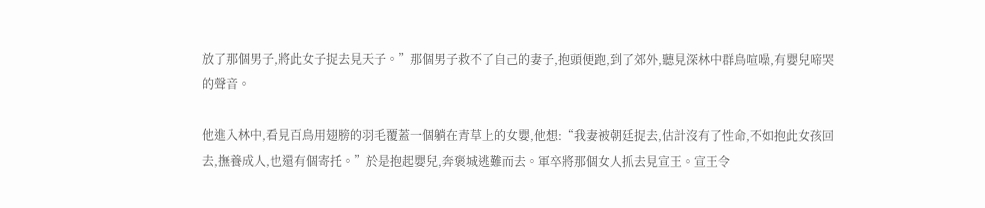放了那個男子,將此女子捉去見天子。”那個男子救不了自己的妻子,抱頭便跑,到了郊外,聽見深林中群鳥喧噪,有嬰兒啼哭的聲音。

他進入林中,看見百鳥用翅膀的羽毛覆蓋一個躺在青草上的女嬰,他想:“我妻被朝廷捉去,估計沒有了性命,不如抱此女孩回去,撫養成人,也還有個寄托。”於是抱起嬰兒,奔褒城逃難而去。軍卒將那個女人抓去見宣王。宣王令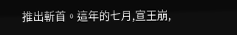推出斬首。這年的七月,宣王崩,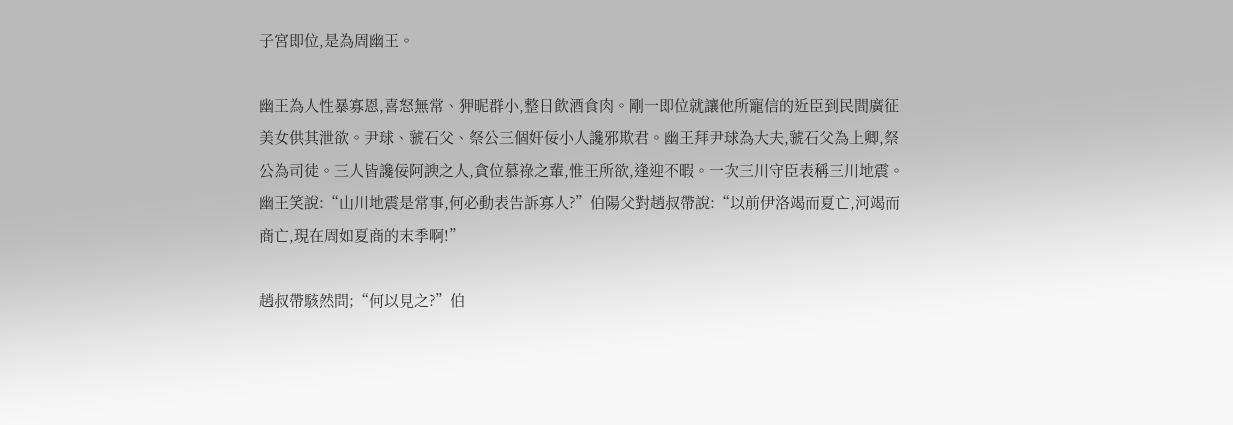子宮即位,是為周幽王。

幽王為人性暴寡恩,喜怒無常、狎昵群小,整日飲酒食肉。剛一即位就讓他所寵信的近臣到民間廣征美女供其泄欲。尹球、虢石父、祭公三個奸佞小人讒邪欺君。幽王拜尹球為大夫,虢石父為上卿,祭公為司徒。三人皆讒佞阿諛之人,貪位慕祿之輩,惟王所欲,逢迎不暇。一次三川守臣表稱三川地震。幽王笑說:“山川地震是常事,何必動表告訴寡人?”伯陽父對趙叔帶說:“以前伊洛竭而夏亡,河竭而商亡,現在周如夏商的末季啊!”

趙叔帶駭然問;“何以見之?”伯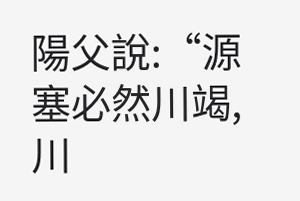陽父說:“源塞必然川竭,川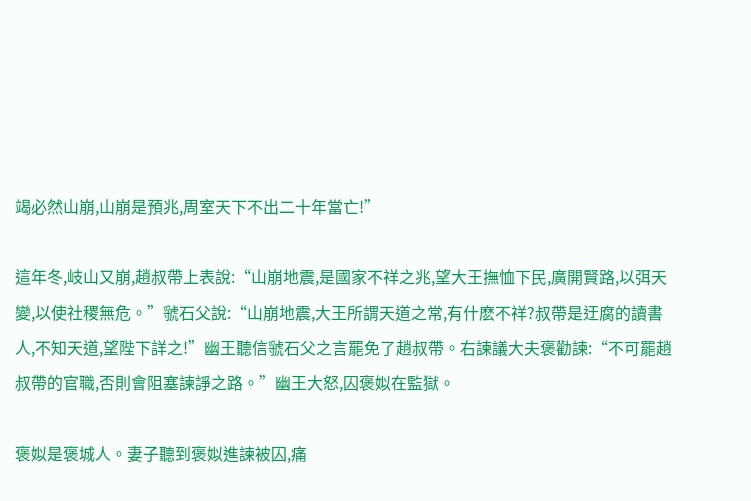竭必然山崩,山崩是預兆,周室天下不出二十年當亡!”

這年冬,岐山又崩,趙叔帶上表說:“山崩地震,是國家不祥之兆,望大王撫恤下民,廣開賢路,以弭天變,以使社稷無危。”虢石父說:“山崩地震,大王所謂天道之常,有什麽不祥?叔帶是迂腐的讀書人,不知天道,望陛下詳之!”幽王聽信虢石父之言罷免了趙叔帶。右諫議大夫褒勸諫:“不可罷趙叔帶的官職,否則會阻塞諫諍之路。”幽王大怒,囚褒姒在監獄。

褒姒是褒城人。妻子聽到褒姒進諫被囚,痛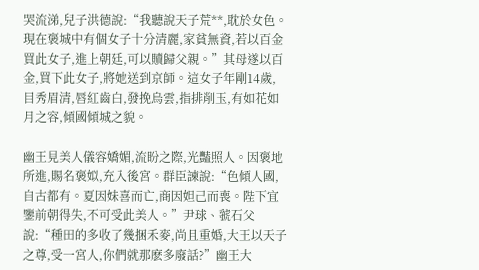哭流涕,兒子洪德說:“我聽說天子荒**,耽於女色。現在褒城中有個女子十分清麗,家貧無資,若以百金買此女子,進上朝廷,可以贖歸父親。”其母遂以百金,買下此女子,將她送到京師。這女子年剛14歲,目秀眉清,唇紅齒白,發挽烏雲,指排削玉,有如花如月之容,傾國傾城之貌。

幽王見美人儀容嬌媚,流盼之際,光豔照人。因褒地所進,賜名褒姒,充入後宮。群臣諫說:“色傾人國,自古都有。夏因妹喜而亡,商因妲己而喪。陛下宜鑒前朝得失,不可受此美人。”尹球、虢石父說:“種田的多收了幾捆禾麥,尚且重婚,大王以天子之尊,受一宮人,你們就那麽多廢話?”幽王大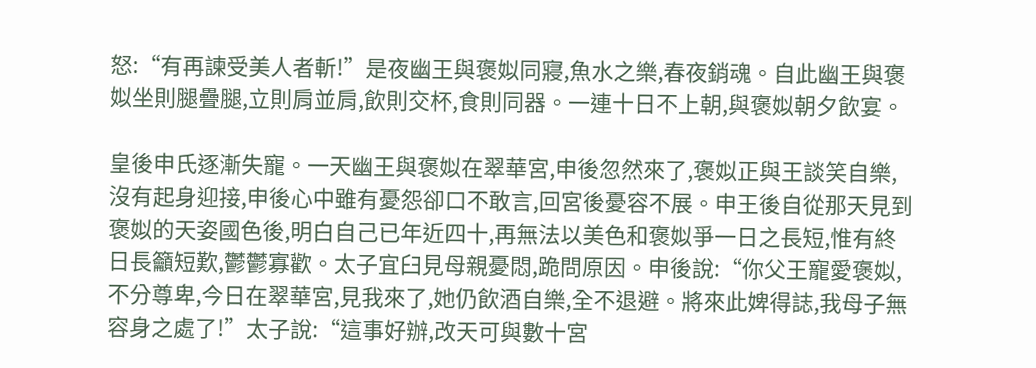怒:“有再諫受美人者斬!”是夜幽王與褒姒同寢,魚水之樂,春夜銷魂。自此幽王與褒姒坐則腿疊腿,立則肩並肩,飲則交杯,食則同器。一連十日不上朝,與褒姒朝夕飲宴。

皇後申氏逐漸失寵。一天幽王與褒姒在翠華宮,申後忽然來了,褒姒正與王談笑自樂,沒有起身迎接,申後心中雖有憂怨卻口不敢言,回宮後憂容不展。申王後自從那天見到褒姒的天姿國色後,明白自己已年近四十,再無法以美色和褒姒爭一日之長短,惟有終日長籲短歎,鬱鬱寡歡。太子宜臼見母親憂悶,跪問原因。申後說:“你父王寵愛褒姒,不分尊卑,今日在翠華宮,見我來了,她仍飲酒自樂,全不退避。將來此婢得誌,我母子無容身之處了!”太子說:“這事好辦,改天可與數十宮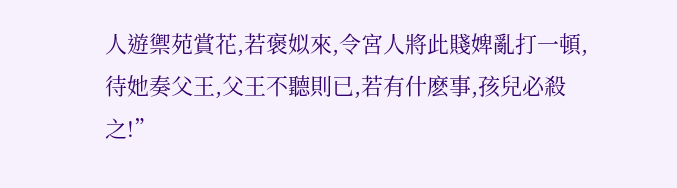人遊禦苑賞花,若褒姒來,令宮人將此賤婢亂打一頓,待她奏父王,父王不聽則已,若有什麽事,孩兒必殺之!”